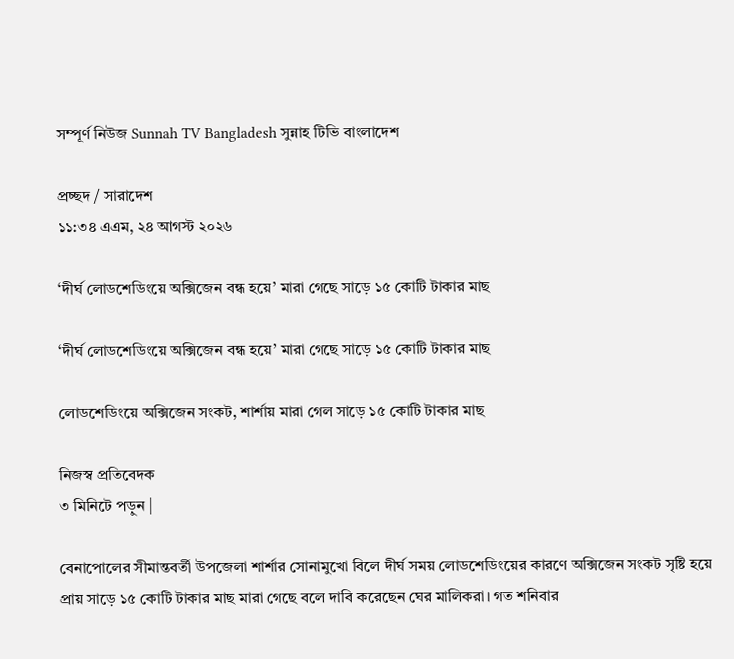সম্পূর্ণ নিউজ Sunnah TV Bangladesh সুন্নাহ টিভি বাংলাদেশ

প্রচ্ছদ / সারাদেশ
১১:৩৪ এএম, ২৪ আগস্ট ২০২৬

‘দীর্ঘ লোডশেডিংয়ে অক্সিজেন বন্ধ হয়ে’ মারা গেছে সাড়ে ১৫ কোটি টাকার মাছ

‘দীর্ঘ লোডশেডিংয়ে অক্সিজেন বন্ধ হয়ে’ মারা গেছে সাড়ে ১৫ কোটি টাকার মাছ

লোডশেডিংয়ে অক্সিজেন সংকট, শার্শায় মারা গেল সাড়ে ১৫ কোটি টাকার মাছ

নিজস্ব প্রতিবেদক
৩ মিনিটে পড়ুন |

বেনাপোলের সীমান্তবর্তী উপজেলা শার্শার সোনামুখো বিলে দীর্ঘ সময় লোডশেডিংয়ের কারণে অক্সিজেন সংকট সৃষ্টি হয়ে প্রায় সাড়ে ১৫ কোটি টাকার মাছ মারা গেছে বলে দাবি করেছেন ঘের মালিকরা। গত শনিবার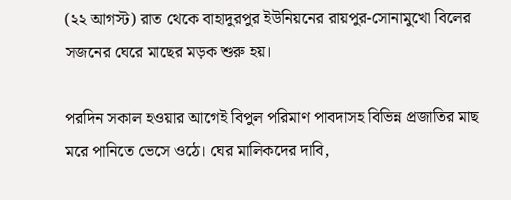(২২ আগস্ট) রাত থেকে বাহাদুরপুর ইউনিয়নের রায়পুর-সোনামুখো বিলের সজনের ঘেরে মাছের মড়ক শুরু হয়।

পরদিন সকাল হওয়ার আগেই বিপুল পরিমাণ পাবদাসহ বিভিন্ন প্রজাতির মাছ মরে পানিতে ভেসে ওঠে। ঘের মালিকদের দাবি,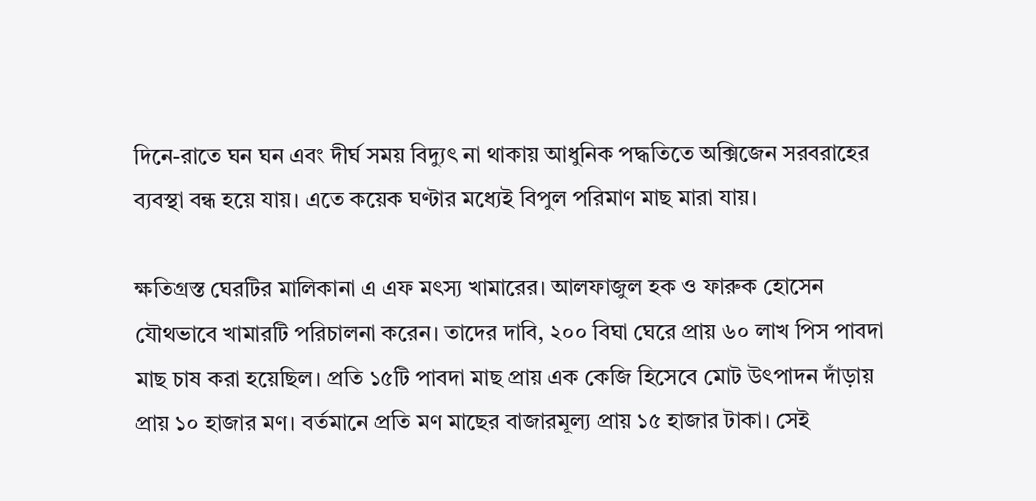দিনে-রাতে ঘন ঘন এবং দীর্ঘ সময় বিদ্যুৎ না থাকায় আধুনিক পদ্ধতিতে অক্সিজেন সরবরাহের ব্যবস্থা বন্ধ হয়ে যায়। এতে কয়েক ঘণ্টার মধ্যেই বিপুল পরিমাণ মাছ মারা যায়।

ক্ষতিগ্রস্ত ঘেরটির মালিকানা এ এফ মৎস্য খামারের। আলফাজুল হক ও ফারুক হোসেন যৌথভাবে খামারটি পরিচালনা করেন। তাদের দাবি, ২০০ বিঘা ঘেরে প্রায় ৬০ লাখ পিস পাবদা মাছ চাষ করা হয়েছিল। প্রতি ১৫টি পাবদা মাছ প্রায় এক কেজি হিসেবে মোট উৎপাদন দাঁড়ায় প্রায় ১০ হাজার মণ। বর্তমানে প্রতি মণ মাছের বাজারমূল্য প্রায় ১৫ হাজার টাকা। সেই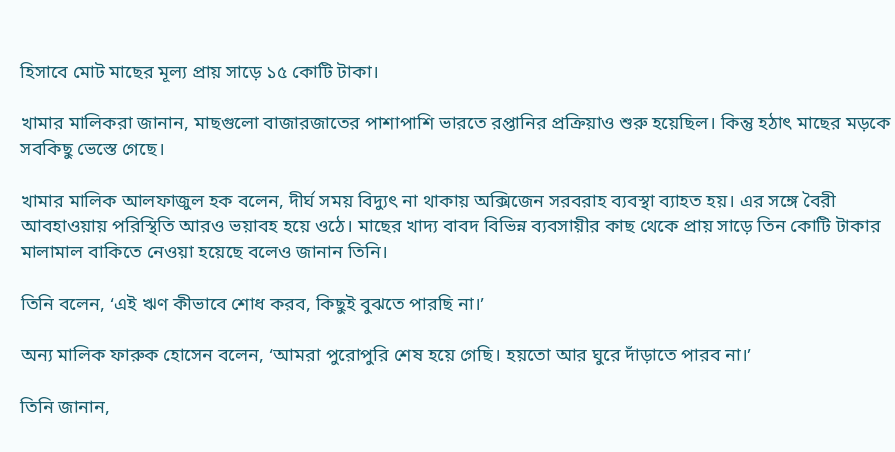হিসাবে মোট মাছের মূল্য প্রায় সাড়ে ১৫ কোটি টাকা।

খামার মালিকরা জানান, মাছগুলো বাজারজাতের পাশাপাশি ভারতে রপ্তানির প্রক্রিয়াও শুরু হয়েছিল। কিন্তু হঠাৎ মাছের মড়কে সবকিছু ভেস্তে গেছে।

খামার মালিক আলফাজুল হক বলেন, দীর্ঘ সময় বিদ্যুৎ না থাকায় অক্সিজেন সরবরাহ ব্যবস্থা ব্যাহত হয়। এর সঙ্গে বৈরী আবহাওয়ায় পরিস্থিতি আরও ভয়াবহ হয়ে ওঠে। মাছের খাদ্য বাবদ বিভিন্ন ব্যবসায়ীর কাছ থেকে প্রায় সাড়ে তিন কোটি টাকার মালামাল বাকিতে নেওয়া হয়েছে বলেও জানান তিনি।

তিনি বলেন, ‘এই ঋণ কীভাবে শোধ করব, কিছুই বুঝতে পারছি না।’

অন্য মালিক ফারুক হোসেন বলেন, ‘আমরা পুরোপুরি শেষ হয়ে গেছি। হয়তো আর ঘুরে দাঁড়াতে পারব না।’

তিনি জানান,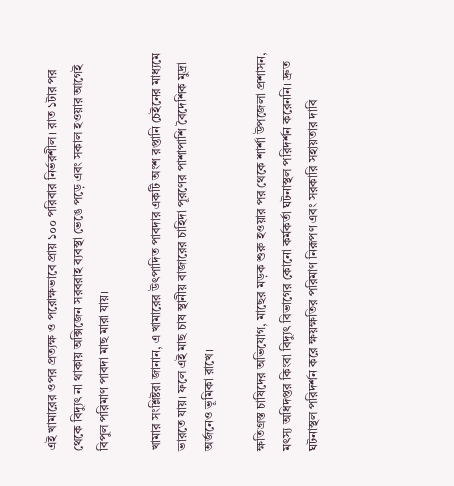এই খামারের ওপর প্রত্যক্ষ ও পরোক্ষভাবে প্রায় ১০০ পরিবার নির্ভরশীল। রাত ১টার পর থেকে বিদ্যুৎ না থাকায় অক্সিজেন সরবরাহ ব্যবস্থা ভেঙে পড়ে এবং সকাল হওয়ার আগেই বিপুল পরিমাণ পাবদা মাছ মারা যায়।

খামার সংশ্লিষ্টরা জানান, এ খামারের উৎপাদিত পাবদার একটি অংশ রপ্তানি চেইনের মাধ্যমে ভারতে যায়। ফলে এই মাছ চাষ স্থানীয় বাজারের চাহিদা পূরণের পাশাপাশি বৈদেশিক মুদ্রা অর্জনেও ভূমিকা রাখে।

ক্ষতিগ্রস্ত চাষিদের অভিযোগ, মাছের মড়ক শুরু হওয়ার পর থেকে শার্শা উপজেলা প্রশাসন, মৎস্য অধিদপ্তর কিংবা বিদ্যুৎ বিভাগের কোনো কর্মকর্তা ঘটনাস্থল পরিদর্শন করেননি। দ্রুত ঘটনাস্থল পরিদর্শন করে ক্ষয়ক্ষতির পরিমাণ নিরূপণ এবং সরকারি সহায়তার দাবি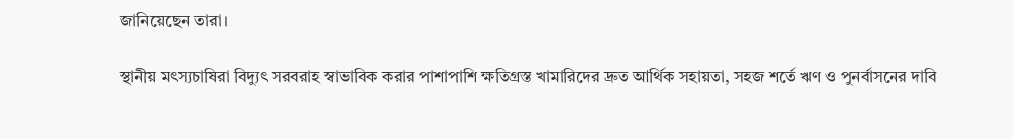জানিয়েছেন তারা।

স্থানীয় মৎস্যচাষিরা বিদ্যুৎ সরবরাহ স্বাভাবিক করার পাশাপাশি ক্ষতিগ্রস্ত খামারিদের দ্রুত আর্থিক সহায়তা, সহজ শর্তে ঋণ ও পুনর্বাসনের দাবি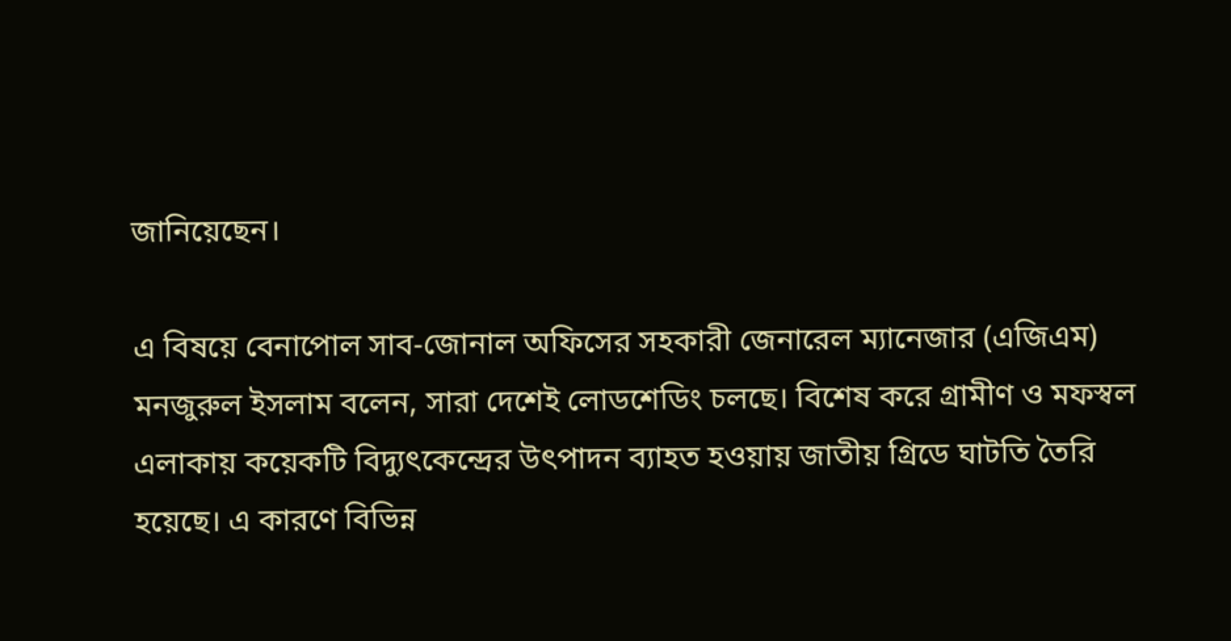জানিয়েছেন।

এ বিষয়ে বেনাপোল সাব-জোনাল অফিসের সহকারী জেনারেল ম্যানেজার (এজিএম) মনজুরুল ইসলাম বলেন, সারা দেশেই লোডশেডিং চলছে। বিশেষ করে গ্রামীণ ও মফস্বল এলাকায় কয়েকটি বিদ্যুৎকেন্দ্রের উৎপাদন ব্যাহত হওয়ায় জাতীয় গ্রিডে ঘাটতি তৈরি হয়েছে। এ কারণে বিভিন্ন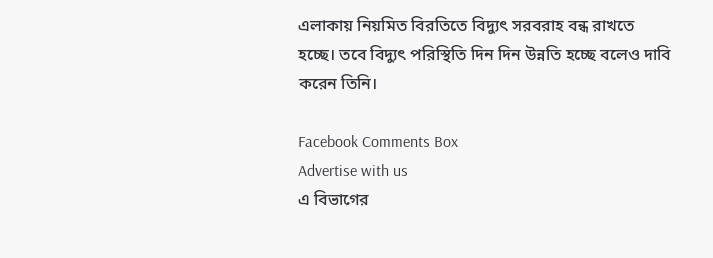এলাকায় নিয়মিত বিরতিতে বিদ্যুৎ সরবরাহ বন্ধ রাখতে হচ্ছে। তবে বিদ্যুৎ পরিস্থিতি দিন দিন উন্নতি হচ্ছে বলেও দাবি করেন তিনি।

Facebook Comments Box
Advertise with us
এ বিভাগের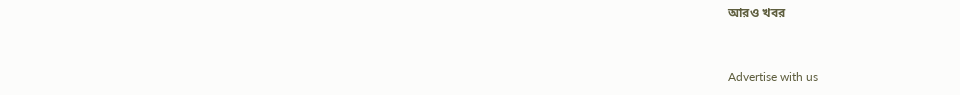আরও খবর


Advertise with us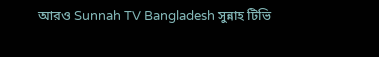আরও Sunnah TV Bangladesh সুন্নাহ টিভি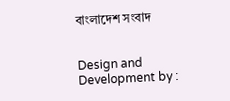বাংলাদেশ সংবাদ


Design and Development by :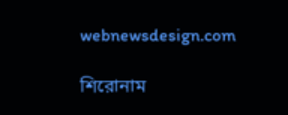webnewsdesign.com

শিরোনাম